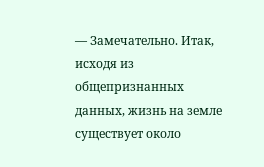— Замечательно. Итак, исходя из общепризнанных данных, жизнь на земле существует около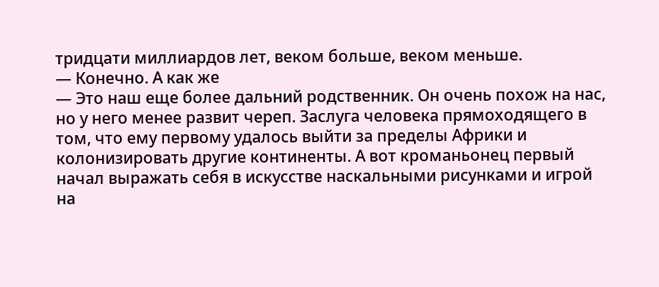тридцати миллиардов лет, веком больше, веком меньше.
— Конечно. А как же
— Это наш еще более дальний родственник. Он очень похож на нас, но у него менее развит череп. Заслуга человека прямоходящего в том, что ему первому удалось выйти за пределы Африки и колонизировать другие континенты. А вот кроманьонец первый начал выражать себя в искусстве наскальными рисунками и игрой на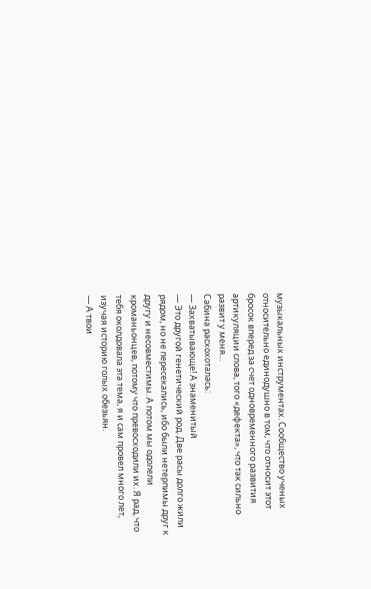музыкальных инструментах. Сообщество ученых относительно единодушно в том, что относит этот бросок вперед за счет одновременного развития артикуляции слова, того «дефекта», что так сильно развит у меня…
Сабина расхохоталась:
— Захватывающе! А знаменитый
— Это другой генетический род. Две расы долго жили рядом, но не пересекались, ибо были нетерпимы друг к другу и несовместимы. А потом мы одолели кроманьонцев, потому что превосходили их. Я рад, что тебя околдовала эта тема, я и сам провел много лет, изучая историю голых обезьян.
— А твои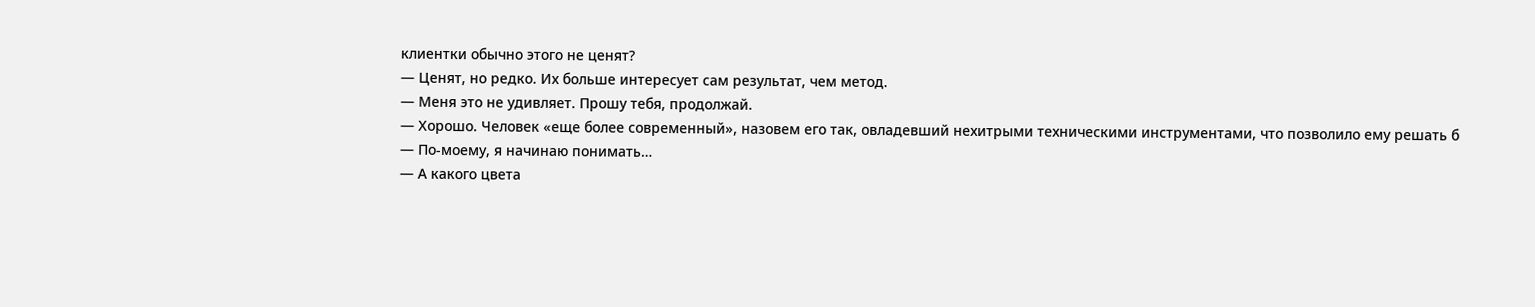клиентки обычно этого не ценят?
— Ценят, но редко. Их больше интересует сам результат, чем метод.
— Меня это не удивляет. Прошу тебя, продолжай.
— Хорошо. Человек «еще более современный», назовем его так, овладевший нехитрыми техническими инструментами, что позволило ему решать б
— По-моему, я начинаю понимать…
— А какого цвета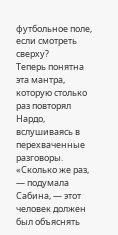футбольное поле, если смотреть сверху?
Теперь понятна эта мантра, которую столько раз повторял Нардо, вслушиваясь в перехваченные разговоры. «Сколько же раз, — подумала Сабина, — этот человек должен был объяснять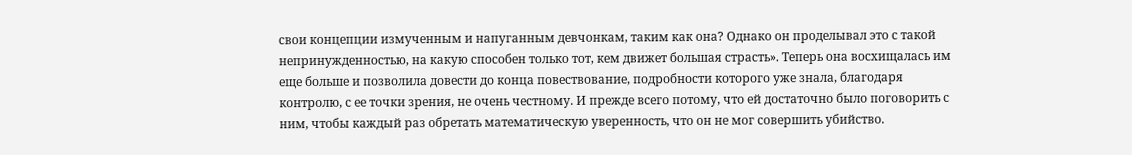свои концепции измученным и напуганным девчонкам, таким как она? Однако он проделывал это с такой непринужденностью, на какую способен только тот, кем движет большая страсть». Теперь она восхищалась им еще больше и позволила довести до конца повествование, подробности которого уже знала, благодаря контролю, с ее точки зрения, не очень честному. И прежде всего потому, что ей достаточно было поговорить с ним, чтобы каждый раз обретать математическую уверенность, что он не мог совершить убийство.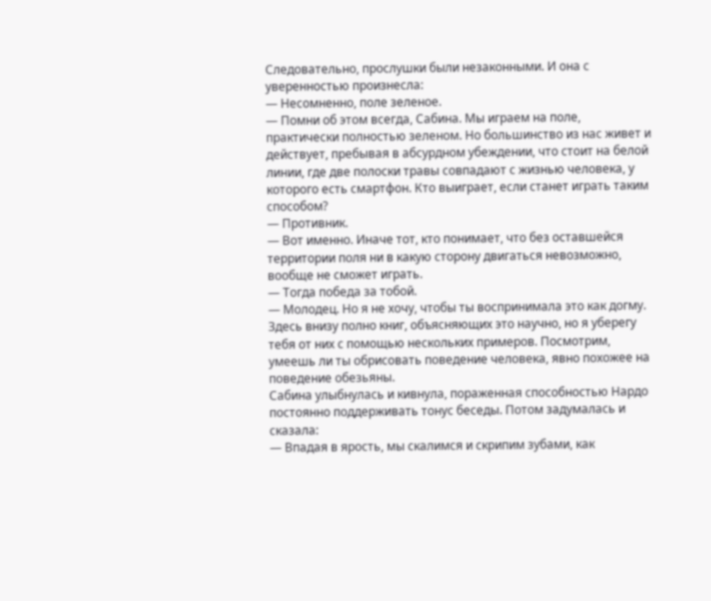Следовательно, прослушки были незаконными. И она с уверенностью произнесла:
— Несомненно, поле зеленое.
— Помни об этом всегда, Сабина. Мы играем на поле, практически полностью зеленом. Но большинство из нас живет и действует, пребывая в абсурдном убеждении, что стоит на белой линии, где две полоски травы совпадают с жизнью человека, у которого есть смартфон. Кто выиграет, если станет играть таким способом?
— Противник.
— Вот именно. Иначе тот, кто понимает, что без оставшейся территории поля ни в какую сторону двигаться невозможно, вообще не сможет играть.
— Тогда победа за тобой.
— Молодец. Но я не хочу, чтобы ты воспринимала это как догму. Здесь внизу полно книг, объясняющих это научно, но я уберегу тебя от них с помощью нескольких примеров. Посмотрим, умеешь ли ты обрисовать поведение человека, явно похожее на поведение обезьяны.
Сабина улыбнулась и кивнула, пораженная способностью Нардо постоянно поддерживать тонус беседы. Потом задумалась и сказала:
— Впадая в ярость, мы скалимся и скрипим зубами, как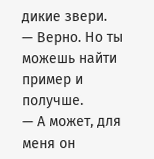дикие звери.
— Верно. Но ты можешь найти пример и получше.
— А может, для меня он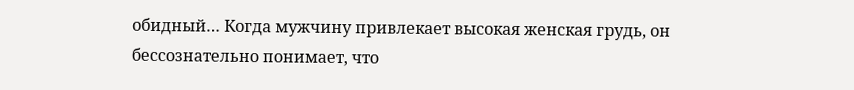обидный… Когда мужчину привлекает высокая женская грудь, он бессознательно понимает, что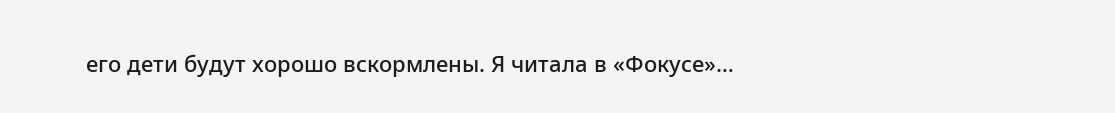его дети будут хорошо вскормлены. Я читала в «Фокусе»…